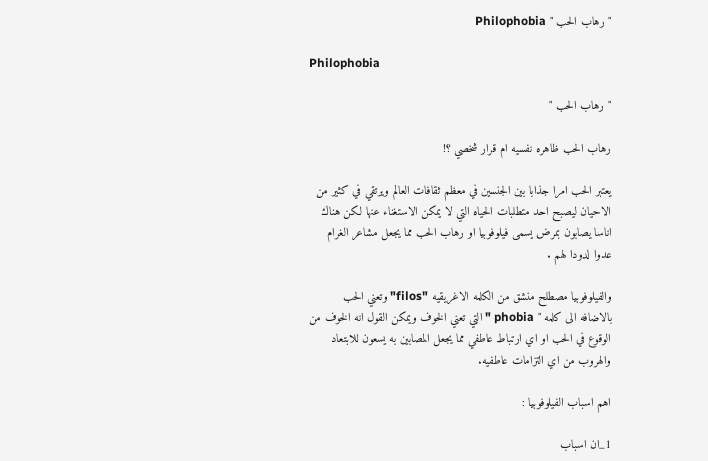" رهاب الحب " Philophobia

Philophobia

" رهاب الحب "

رهاب الحب ظاهره نفسيه ام قرار شخصي ؟!

يعتبر الحب امرا جذابا بين الجنسين في معظم ثقافات العالم ويرتقي في كثير من الاحيان ليصبح احد متطلبات الحياه التي لا يمكن الاستغناء عنها لكن هناك اناسا يصابون بمرض يسمى فيلوفوبيا او رهاب الحب مما يجعل مشاعر الغرام عدوا لدودا لهم .

والفيلوفوبيا مصطلح منشق من الكلمه الاغريقيه "filos" وتعني الحب بالاضافه الى كلمه " phobia " التي تعني الخوف ويمكن القول انه الخوف من الوقوع في الحب او اي ارتباط عاطفي مما يجعل المصابين به يسعون للابتعاد والهروب من اي التزامات عاطفيه.

اهم اسباب الفيلوفوبيا :

1_ان اسباب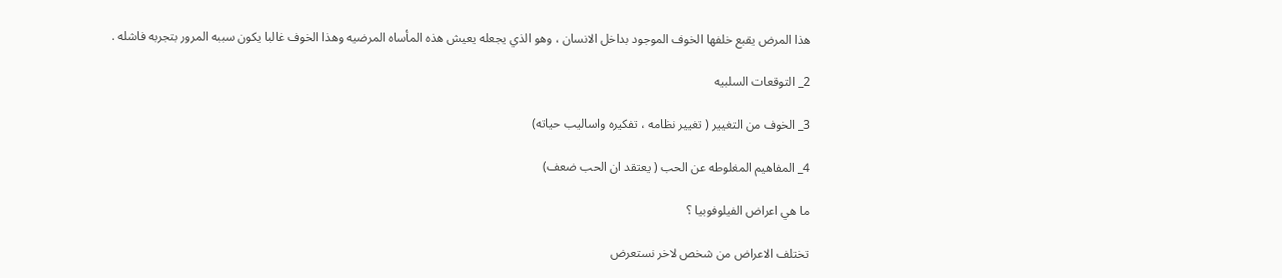هذا المرض يقبع خلفها الخوف الموجود بداخل الانسان ، وهو الذي يجعله يعيش هذه المأساه المرضيه وهذا الخوف غالبا يكون سببه المرور بتجربه فاشله .

2_ التوقعات السلبيه

3_ الخوف من التغيير ( تغيير نظامه ، تفكيره واساليب حياته)

4_ المفاهيم المغلوطه عن الحب ( يعتقد ان الحب ضعف)

ما هي اعراض الفيلوفوبيا ؟

تختلف الاعراض من شخص لاخر نستعرض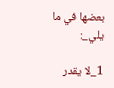بعضها في ما يلي_:

1_لا يقدر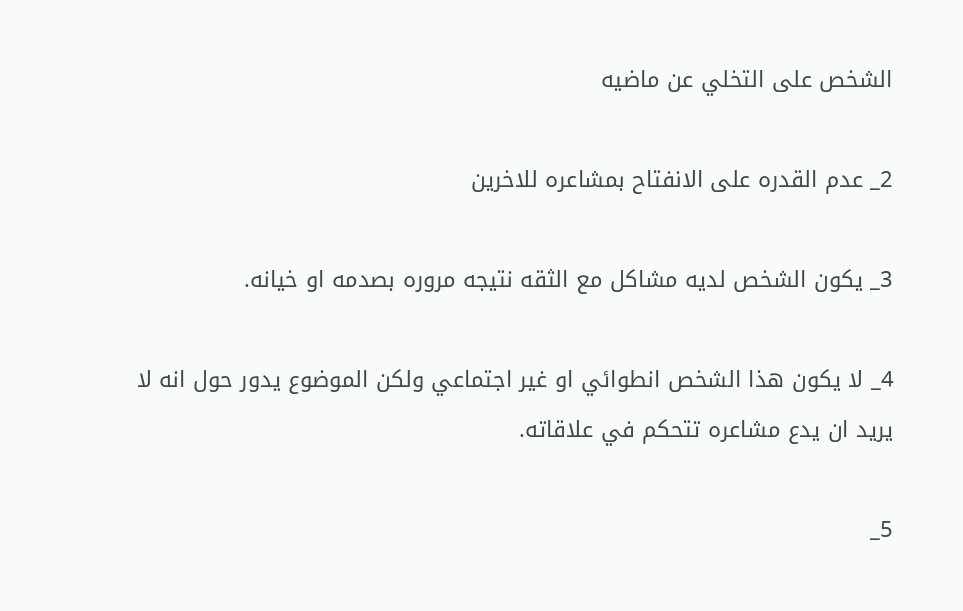الشخص على التخلي عن ماضيه

2_ عدم القدره على الانفتاح بمشاعره للاخرين

3_ يكون الشخص لديه مشاكل مع الثقه نتيجه مروره بصدمه او خيانه.

4_ لا يكون هذا الشخص انطوائي او غير اجتماعي ولكن الموضوع يدور حول انه لا يريد ان يدع مشاعره تتحكم في علاقاته.

5_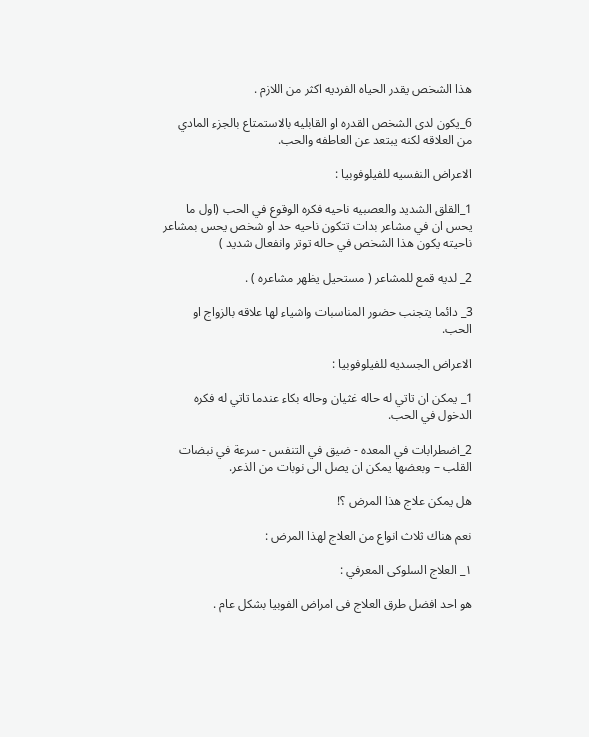هذا الشخص يقدر الحياه الفرديه اكثر من اللازم .

6_يكون لدى الشخص القدره او القابليه بالاستمتاع بالجزء المادي من العلاقه لكنه يبتعد عن العاطفه والحب.

الاعراض النفسيه للفيلوفوبيا :

1_القلق الشديد والعصبيه ناحيه فكره الوقوع في الحب (اول ما يحس ان في مشاعر بدات تتكون ناحيه حد او شخص يحس بمشاعر ناحيته يكون هذا الشخص في حاله توتر وانفعال شديد )

2_ لديه قمع للمشاعر ( مستحيل يظهر مشاعره ) .

3_ دائما يتجنب حضور المناسبات واشياء لها علاقه بالزواج او الحب.

الاعراض الجسديه للفيلوفوبيا :

1_ يمكن ان تاتي له حاله غثيان وحاله بكاء عندما تاتي له فكره الدخول في الحب.

2_اضطرابات في المعده - ضيق في التنفس - سرعة في نبضات القلب – وبعضها يمكن ان يصل الى نوبات من الذعر.

هل يمكن علاج هذا المرض ؟!

نعم هناك ثلاث انواع من العلاج لهذا المرض :

١_ العلاج السلوكى المعرفي :

هو احد افضل طرق العلاج فى امراض الفوبيا بشكل عام .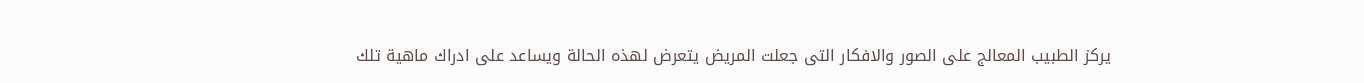يركز الطبيب المعالج على الصور والافكار التى جعلت المريض يتعرض لهذه الحالة ويساعد على ادراك ماهية تلك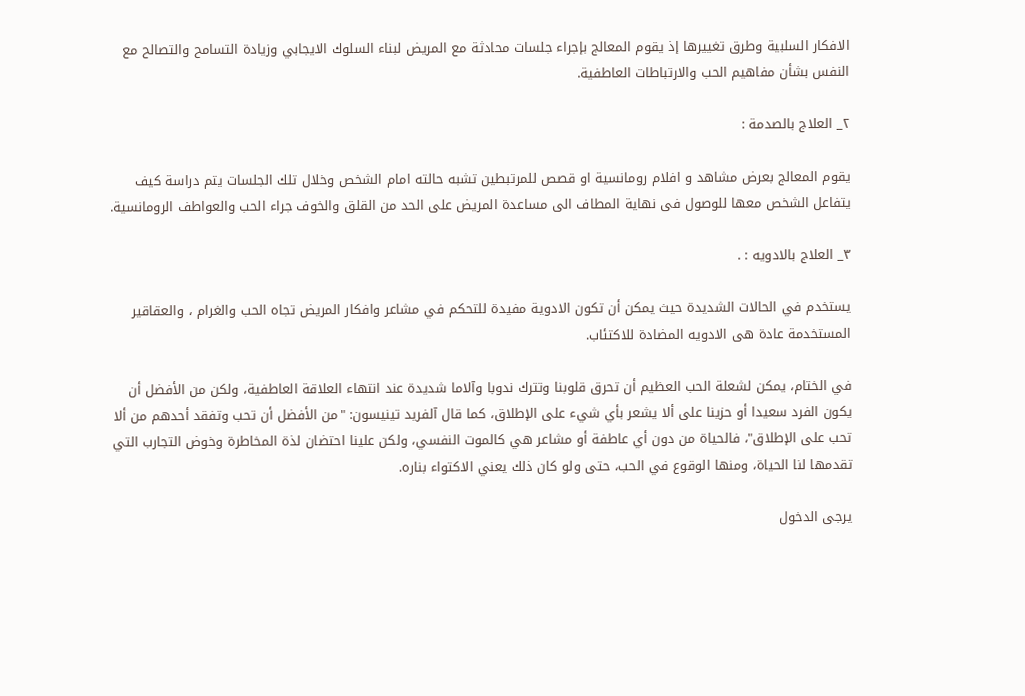الافكار السلبية وطرق تغييرها إذ يقوم المعالج بإجراء جلسات محادثة مع المريض لبناء السلوك الايجابي وزيادة التسامح والتصالح مع النفس بشأن مفاهيم الحب والارتباطات العاطفية.

٢_ العلاج بالصدمة :

يقوم المعالج بعرض مشاهد و افلام رومانسية او قصص للمرتبطين تشبه حالته امام الشخص وخلال تلك الجلسات يتم دراسة كيف يتفاعل الشخص معها للوصول فى نهاية المطاف الى مساعدة المريض على الحد من القلق والخوف جراء الحب والعواطف الرومانسية.

٣_ العلاج بالادويه : .

يستخدم في الحالات الشديدة حيث يمكن أن تكون الادوية مفيدة للتحكم في مشاعر وافكار المريض تجاه الحب والغرام ، والعقاقير المستخدمة عادة هى الادويه المضادة للاكتئاب.

في الختام، يمكن لشعلة الحب العظيم أن تحرق قلوبنا وتترك ندوبا وآلاما شديدة عند انتهاء العلاقة العاطفية، ولكن من الأفضل أن يكون الفرد سعيدا أو حزينا على ألا يشعر بأي شيء على الإطلاق، كما قال آلفريد تينيسون: "من الأفضل أن تحب وتفقد أحدهم من ألا تحب على الإطلاق"، فالحياة من دون أي عاطفة أو مشاعر هي كالموت النفسي، ولكن علينا احتضان لذة المخاطرة وخوض التجارب التي تقدمها لنا الحياة، ومنها الوقوع في الحب، حتى ولو كان ذلك يعني الاكتواء بناره.

يرجى الدخول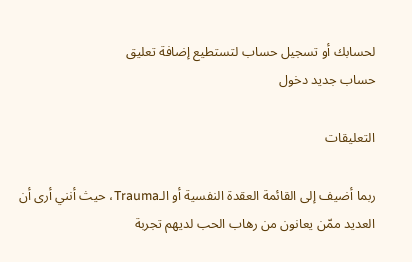لحسابك أو تسجيل حساب لتستطيع إضافة تعليق
حساب جديد دخول

التعليقات

ربما أضيف إلى القائمة العقدة النفسية أو الـTrauma، حيث أنني أرى أن العديد ممّن يعانون من رهاب الحب لديهم تجربة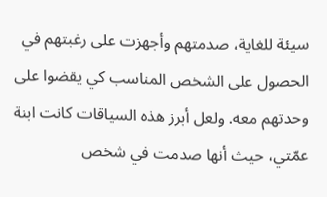سيئة للغاية، صدمتهم وأجهزت على رغبتهم في الحصول على الشخص المناسب كي يقضوا على وحدتهم معه. ولعل أبرز هذه السياقات كانت ابنة عمّتي، حيث أنها صدمت في شخص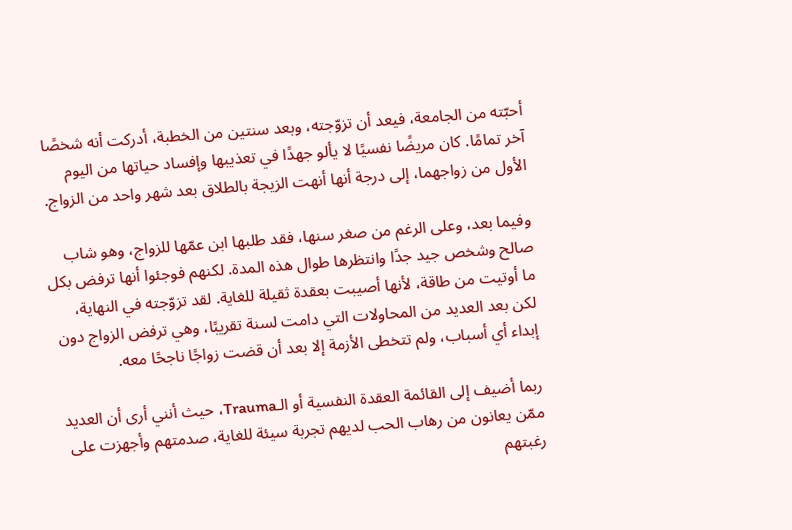أحبّته من الجامعة، فيعد أن تزوّجته، وبعد سنتين من الخطبة، أدركت أنه شخصًا آخر تمامًا. كان مريضًا نفسيًا لا يألو جهدًا في تعذيبها وإفساد حياتها من اليوم الأول من زواجهما، إلى درجة أنها أنهت الزيجة بالطلاق بعد شهر واحد من الزواج.

وفيما بعد، وعلى الرغم من صغر سنها، فقد طلبها ابن عمّها للزواج، وهو شاب صالح وشخص جيد جدًا وانتظرها طوال هذه المدة. لكنهم فوجئوا أنها ترفض بكل ما أوتيت من طاقة، لأنها أصيبت بعقدة ثقيلة للغاية. لقد تزوّجته في النهاية، لكن بعد العديد من المحاولات التي دامت لسنة تقريبًا، وهي ترفض الزواج دون إبداء أي أسباب، ولم تتخطى الأزمة إلا بعد أن قضت زواجًا ناجحًا معه.

ربما أضيف إلى القائمة العقدة النفسية أو الـTrauma، حيث أنني أرى أن العديد ممّن يعانون من رهاب الحب لديهم تجربة سيئة للغاية، صدمتهم وأجهزت على رغبتهم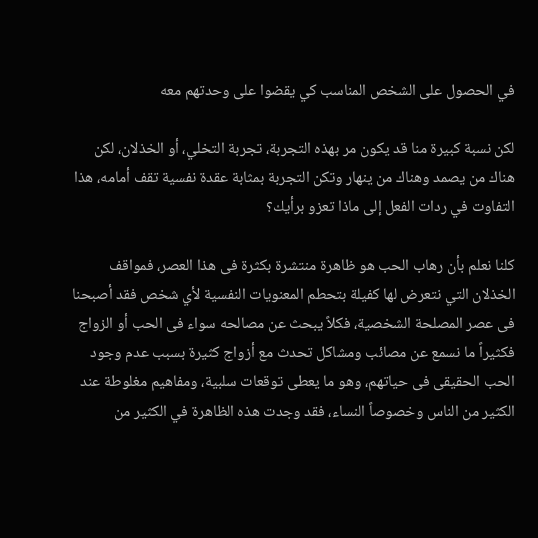في الحصول على الشخص المناسب كي يقضوا على وحدتهم معه

لكن نسبة كبيرة منا قد يكون مر بهذه التجربة، تجربة التخلي، أو الخذلان، لكن هناك من يصمد وهناك من ينهار وتكن التجربة بمثابة عقدة نفسية تقف أمامه، هذا التفاوت في ردات الفعل إلى ماذا تعزو برأيك؟

كلنا نعلم بأن رهاب الحب هو ظاهرة منتشرة بكثرة فى هذا العصر، فمواقف الخذلان التي نتعرض لها كفيلة بتحطم المعنويات النفسية لأي شخص فقد أصبحنا فى عصر المصلحة الشخصية، فكلاً يبحث عن مصالحه سواء فى الحب أو الزواج فكثيراً ما نسمع عن مصائب ومشاكل تحدث مع أزواج كثيرة بسبب عدم وجود الحب الحقيقى فى حياتهم، وهو ما يعطى توقعات سلبية، ومفاهيم مغلوطة عند الكثير من الناس وخصوصاً النساء، فقد وجدت هذه الظاهرة في الكثير من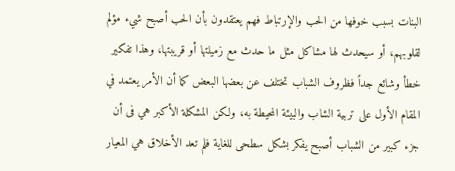البنات بسبب خوفها من الحب والإرتباط فهم يعتقدون بأن الحب أصبح شيء مؤلم لقلوبهم، أو سيحدث لها مشاكل مثل ما حدث مع زميلتها أو قريبتها، وهذا تفكير خطأ وشائع جداً فظروف الشباب تختلف عن بعضها البعض كما أن الأمر يعتمد في المقام الأول على تربية الشاب والبيئة المحيطة به، ولكن المشكلة الأكبر هي فى أن جزء كبير من الشباب أصبح يفكر بشكل سطحى للغاية فلم تعد الأخلاق هي المعيار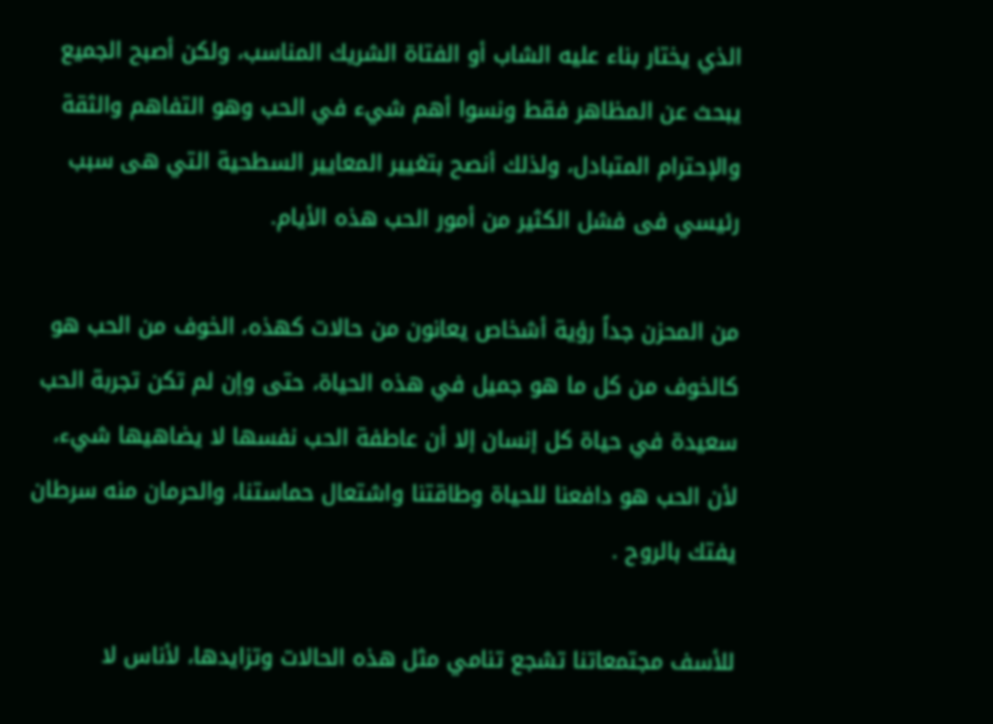الذي يختار بناء عليه الشاب أو الفتاة الشريك المناسب، ولكن أصبح الجميع يبحث عن المظاهر فقط ونسوا أهم شيء في الحب وهو التفاهم والثقة والإحترام المتبادل، ولذلك أنصح بتغيير المعايير السطحية التي هى سبب رئيسي فى فشل الكثير من أمور الحب هذه الأيام.

من المحزن جداً رؤية أشخاص يعانون من حالات كهذه، الخوف من الحب هو كالخوف من كل ما هو جميل في هذه الحياة، حتى وإن لم تكن تجربة الحب سعيدة في حياة كل إنسان إلا أن عاطفة الحب نفسها لا يضاهيها شيء، لأن الحب هو دافعنا للحياة وطاقتنا واشتعال حماستنا، والحرمان منه سرطان يفتك بالروح .

للأسف مجتمعاتنا تشجع تنامي مثل هذه الحالات وتزايدها، لأناس لا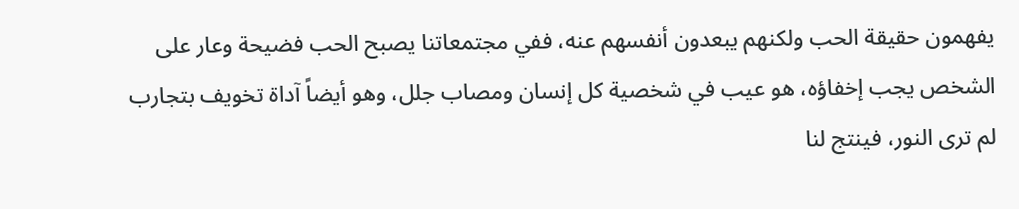يفهمون حقيقة الحب ولكنهم يبعدون أنفسهم عنه، ففي مجتمعاتنا يصبح الحب فضيحة وعار على الشخص يجب إخفاؤه، هو عيب في شخصية كل إنسان ومصاب جلل، وهو أيضاً آداة تخويف بتجارب لم ترى النور، فينتج لنا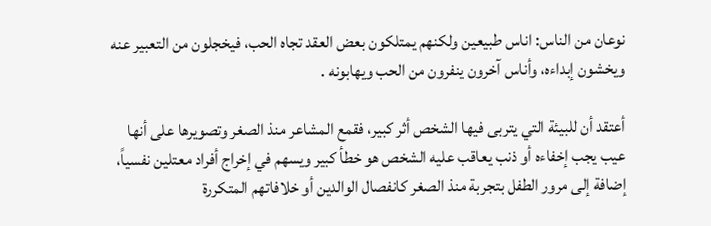نوعان من الناس: اناس طبيعين ولكنهم يمتلكون بعض العقد تجاه الحب، فيخجلون من التعبير عنه ويخشون إبداءه، وأناس آخرون ينفرون من الحب ويهابونه .

أعتقد أن للبيئة التي يتربى فيها الشخص أثر كبير، فقمع المشاعر منذ الصغر وتصويرها على أنها عيب يجب إخفاءه أو ذنب يعاقب عليه الشخص هو خطأ كبير ويسهم في إخراج أفراد معتلين نفسياً، إضافة إلى مرور الطفل بتجربة منذ الصغر كانفصال الوالدين أو خلافاتهم المتكررة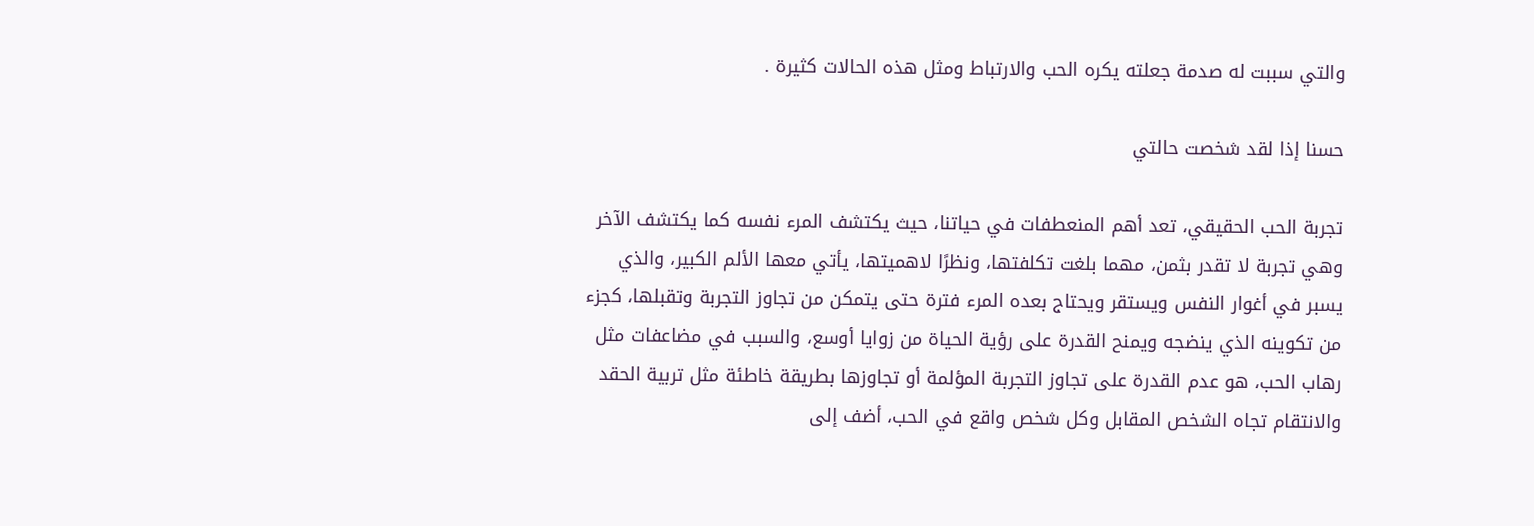والتي سببت له صدمة جعلته يكره الحب والارتباط ومثل هذه الحالات كثيرة .

حسنا إذا لقد شخصت حالتي

تجربة الحب الحقيقي، تعد أهم المنعطفات في حياتنا، حيث يكتشف المرء نفسه كما يكتشف الآخر وهي تجربة لا تقدر بثمن، مهما بلغت تكلفتها، ونظرًا لاهميتها، يأتي معها الألم الكبير، والذي يسبر في أغوار النفس ويستقر ويحتاج بعده المرء فترة حتى يتمكن من تجاوز التجربة وتقبلها، كجزء من تكوينه الذي ينضجه ويمنح القدرة على رؤية الحياة من زوايا أوسع، والسبب في مضاعفات مثل رهاب الحب، هو عدم القدرة على تجاوز التجربة المؤلمة أو تجاوزها بطريقة خاطئة مثل تربية الحقد والانتقام تجاه الشخص المقابل وكل شخص واقع في الحب، أضف إلى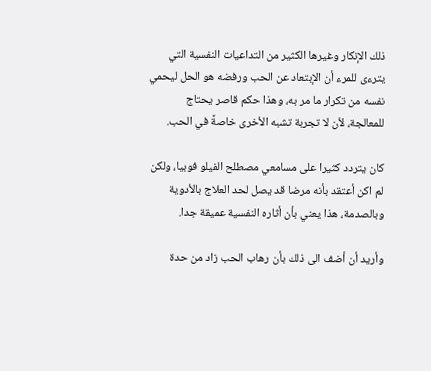ذلك الإنكار وغيرها الكثير من التداعيات النفسية التي يترءى للمرء أن الإبتعاد عن الحب ورفضه هو الحل ليحمي نفسه من تكرار ما مر به، وهذا حكم قاصر يحتاج للمعالجة، لأن لا تجربة تشبه الأخرى خاصةً في الحب.

كان يتردد كثيرا على مسامعي مصطلح الفيلو فوبيا، ولكن لم اكن أعتقد بأنه مرضا قد يصل لحد العلاج بالأدوية وبالصدمة، هذا يعني بأن أثاره النفسية عميقة جدا.

وأريد أن أضف الى ذلك بأن رهاب الحب زاد من حدة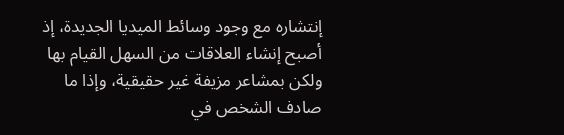إنتشاره مع وجود وسائط الميديا الجديدة، إذ أصبح إنشاء العلاقات من السهل القيام بها ولكن بمشاعر مزيفة غير حقيقية، وإذا ما صادف الشخص في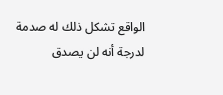الواقع تشكل ذلك له صدمة لدرجة أنه لن يصدق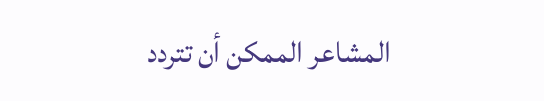المشاعر الممكن أن تتردد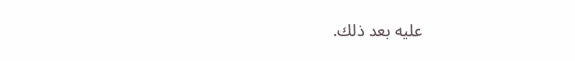عليه بعد ذلك.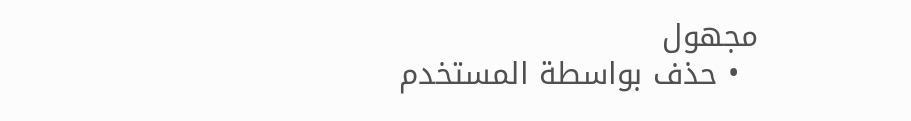مجهول
  • حذف بواسطة المستخدم